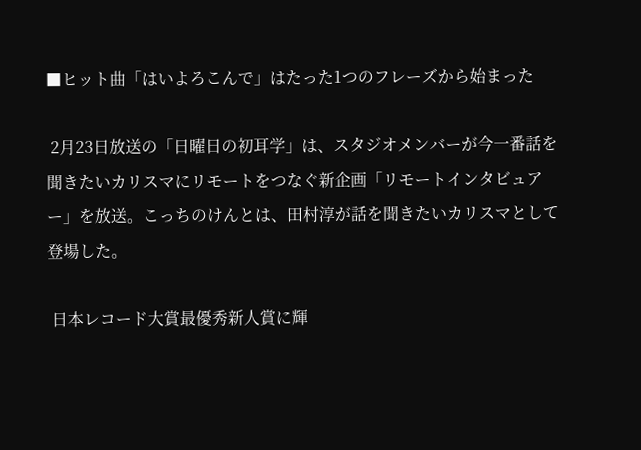■ヒット曲「はいよろこんで」はたった1つのフレーズから始まった

 2月23日放送の「日曜日の初耳学」は、スタジオメンバーが今一番話を聞きたいカリスマにリモートをつなぐ新企画「リモートインタビュアー」を放送。こっちのけんとは、田村淳が話を聞きたいカリスマとして登場した。

 日本レコード大賞最優秀新人賞に輝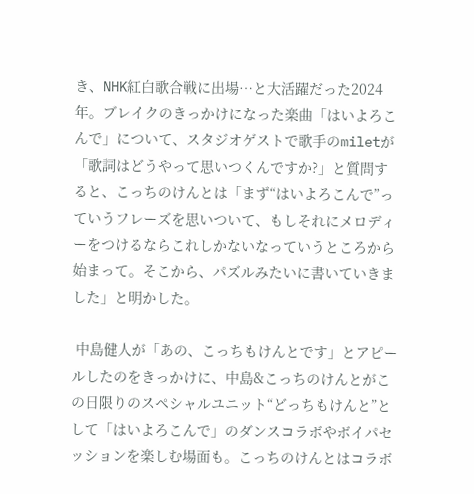き、NHK紅白歌合戦に出場…と大活躍だった2024年。ブレイクのきっかけになった楽曲「はいよろこんで」について、スタジオゲストで歌手のmiletが「歌詞はどうやって思いつくんですか?」と質問すると、こっちのけんとは「まず“はいよろこんで”っていうフレーズを思いついて、もしそれにメロディーをつけるならこれしかないなっていうところから始まって。そこから、パズルみたいに書いていきました」と明かした。

 中島健人が「あの、こっちもけんとです」とアピールしたのをきっかけに、中島&こっちのけんとがこの日限りのスペシャルユニット“どっちもけんと”として「はいよろこんで」のダンスコラボやボイパセッションを楽しむ場面も。こっちのけんとはコラボ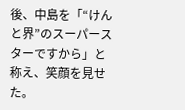後、中島を「“けんと界”のスーパースターですから」と称え、笑顔を見せた。